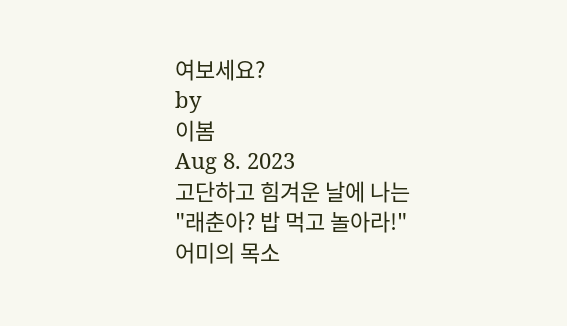여보세요?
by
이봄
Aug 8. 2023
고단하고 힘겨운 날에 나는
"래춘아? 밥 먹고 놀아라!"
어미의 목소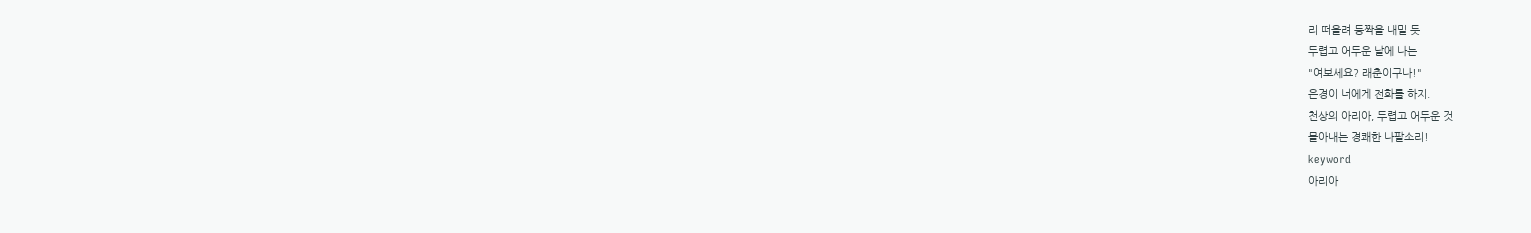리 떠올려 등짝을 내밀 듯
두렵고 어두운 날에 나는
"여보세요? 래춘이구나!"
은경이 너에게 전화를 하지.
천상의 아리아, 두렵고 어두운 것
몰아내는 경쾌한 나팔소리!
keyword
아리아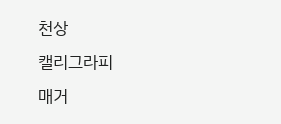천상
캘리그라피
매거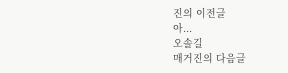진의 이전글
아...
오솔길
매거진의 다음글